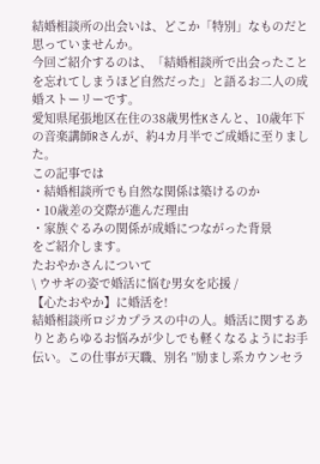結婚相談所の出会いは、どこか「特別」なものだと思っていませんか。
今回ご紹介するのは、「結婚相談所で出会ったことを忘れてしまうほど自然だった」と語るお二人の成婚ストーリーです。
愛知県尾張地区在住の38歳男性Kさんと、10歳年下の音楽講師Rさんが、約4カ月半でご成婚に至りました。
この記事では
・結婚相談所でも自然な関係は築けるのか
・10歳差の交際が進んだ理由
・家族ぐるみの関係が成婚につながった背景
をご紹介します。
たおやかさんについて
\ ウサギの姿で婚活に悩む男女を応援 /
【心たおやか】に婚活を!
結婚相談所ロジカプラスの中の人。婚活に関するありとあらゆるお悩みが少しでも軽くなるようにお手伝い。この仕事が天職、別名 ”励まし系カウンセラ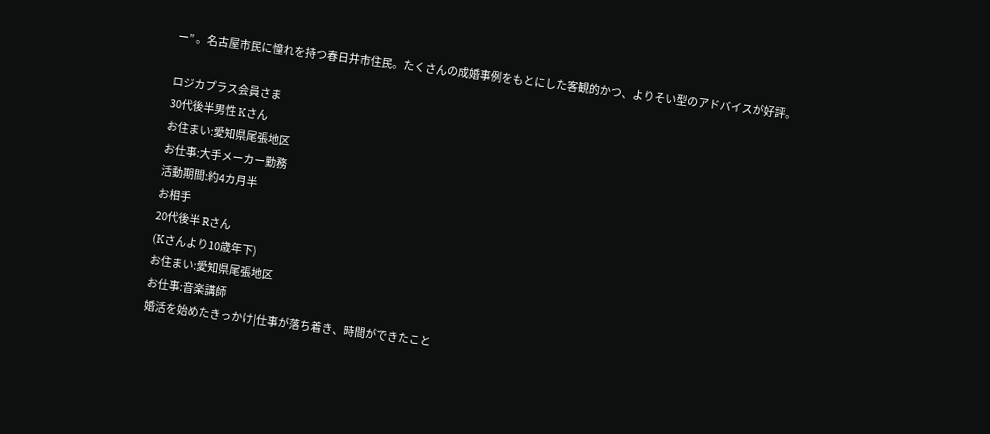ー” 。名古屋市民に憧れを持つ春日井市住民。たくさんの成婚事例をもとにした客観的かつ、よりそい型のアドバイスが好評。

ロジカプラス会員さま
30代後半男性 Kさん
お住まい:愛知県尾張地区
お仕事:大手メーカー勤務
活動期間:約4カ月半
お相手
20代後半 Rさん
(Kさんより10歳年下)
お住まい:愛知県尾張地区
お仕事:音楽講師
婚活を始めたきっかけ|仕事が落ち着き、時間ができたこと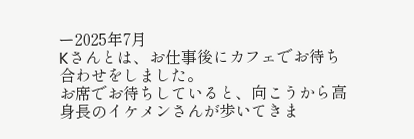ー2025年7月
Kさんとは、お仕事後にカフェでお待ち合わせをしました。
お席でお待ちしていると、向こうから高身長のイケメンさんが歩いてきま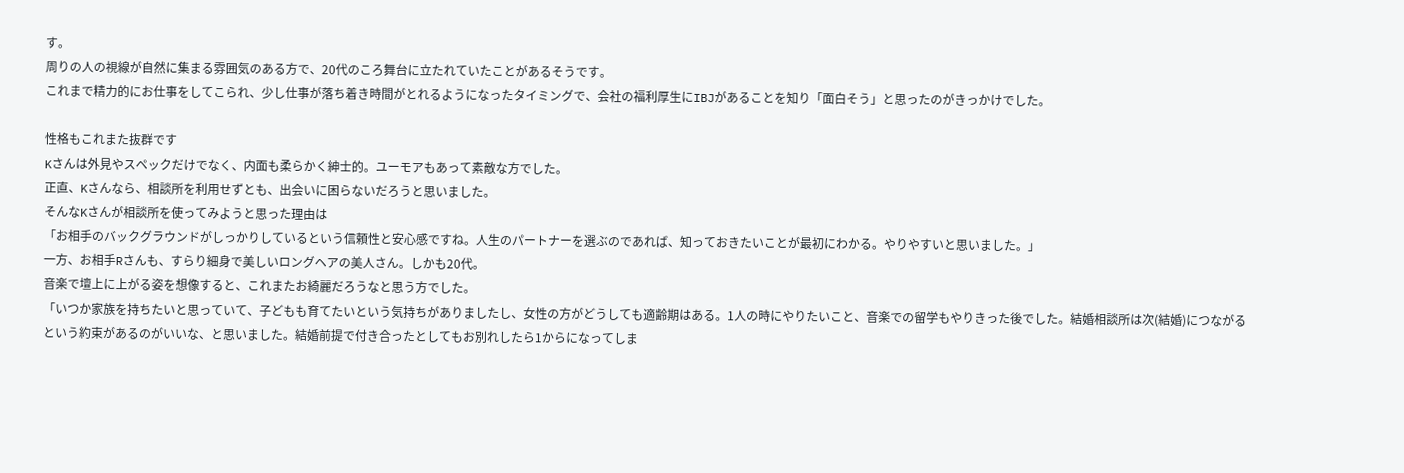す。
周りの人の視線が自然に集まる雰囲気のある方で、20代のころ舞台に立たれていたことがあるそうです。
これまで精力的にお仕事をしてこられ、少し仕事が落ち着き時間がとれるようになったタイミングで、会社の福利厚生にIBJがあることを知り「面白そう」と思ったのがきっかけでした。

性格もこれまた抜群です
Kさんは外見やスペックだけでなく、内面も柔らかく紳士的。ユーモアもあって素敵な方でした。
正直、Kさんなら、相談所を利用せずとも、出会いに困らないだろうと思いました。
そんなKさんが相談所を使ってみようと思った理由は
「お相手のバックグラウンドがしっかりしているという信頼性と安心感ですね。人生のパートナーを選ぶのであれば、知っておきたいことが最初にわかる。やりやすいと思いました。」
一方、お相手Rさんも、すらり細身で美しいロングヘアの美人さん。しかも20代。
音楽で壇上に上がる姿を想像すると、これまたお綺麗だろうなと思う方でした。
「いつか家族を持ちたいと思っていて、子どもも育てたいという気持ちがありましたし、女性の方がどうしても適齢期はある。1人の時にやりたいこと、音楽での留学もやりきった後でした。結婚相談所は次(結婚)につながるという約束があるのがいいな、と思いました。結婚前提で付き合ったとしてもお別れしたら1からになってしま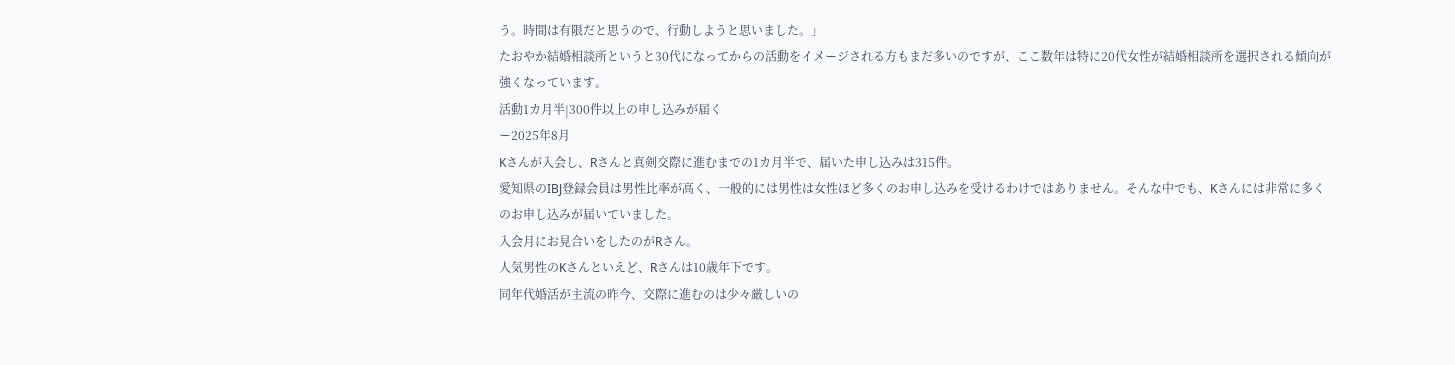う。時間は有限だと思うので、行動しようと思いました。」
たおやか結婚相談所というと30代になってからの活動をイメージされる方もまだ多いのですが、ここ数年は特に20代女性が結婚相談所を選択される傾向が強くなっています。
活動1カ月半|300件以上の申し込みが届く
ー2025年8月
Kさんが入会し、Rさんと真剣交際に進むまでの1カ月半で、届いた申し込みは315件。
愛知県のIBJ登録会員は男性比率が高く、一般的には男性は女性ほど多くのお申し込みを受けるわけではありません。そんな中でも、Kさんには非常に多くのお申し込みが届いていました。
入会月にお見合いをしたのがRさん。
人気男性のKさんといえど、Rさんは10歳年下です。
同年代婚活が主流の昨今、交際に進むのは少々厳しいの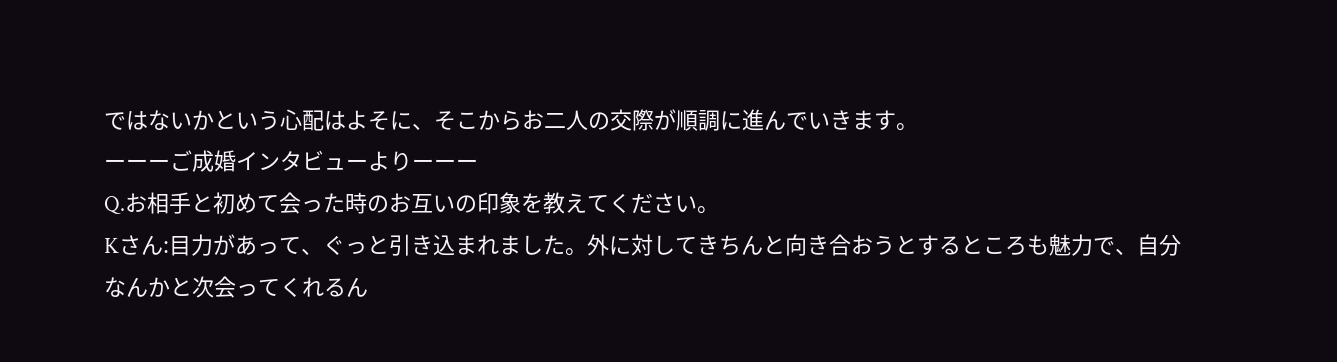ではないかという心配はよそに、そこからお二人の交際が順調に進んでいきます。
ーーーご成婚インタビューよりーーー
Q.お相手と初めて会った時のお互いの印象を教えてください。
Kさん:目力があって、ぐっと引き込まれました。外に対してきちんと向き合おうとするところも魅力で、自分なんかと次会ってくれるん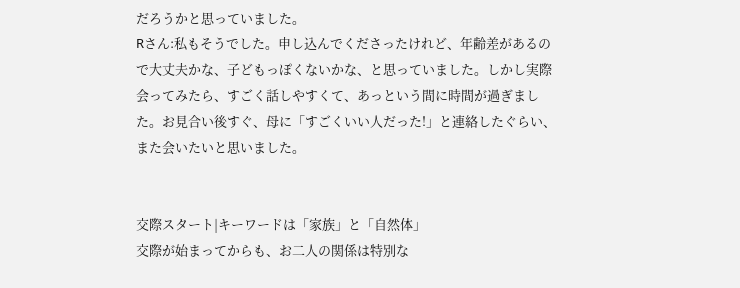だろうかと思っていました。
Rさん:私もそうでした。申し込んでくださったけれど、年齢差があるので大丈夫かな、子どもっぽくないかな、と思っていました。しかし実際会ってみたら、すごく話しやすくて、あっという間に時間が過ぎました。お見合い後すぐ、母に「すごくいい人だった!」と連絡したぐらい、また会いたいと思いました。


交際スタート|キーワードは「家族」と「自然体」
交際が始まってからも、お二人の関係は特別な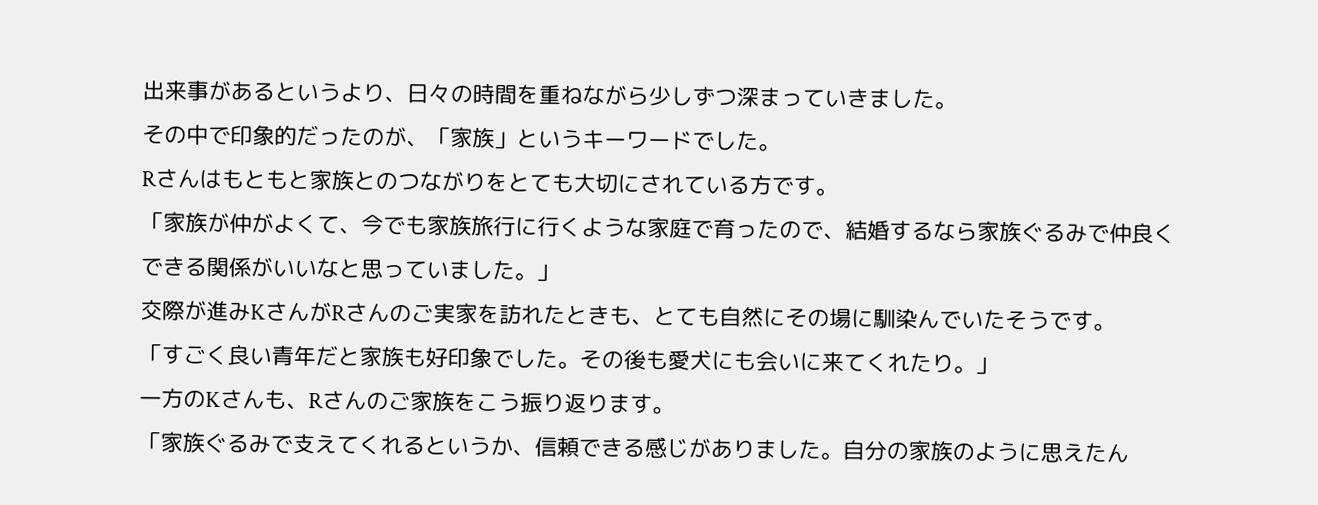出来事があるというより、日々の時間を重ねながら少しずつ深まっていきました。
その中で印象的だったのが、「家族」というキーワードでした。
Rさんはもともと家族とのつながりをとても大切にされている方です。
「家族が仲がよくて、今でも家族旅行に行くような家庭で育ったので、結婚するなら家族ぐるみで仲良くできる関係がいいなと思っていました。」
交際が進みKさんがRさんのご実家を訪れたときも、とても自然にその場に馴染んでいたそうです。
「すごく良い青年だと家族も好印象でした。その後も愛犬にも会いに来てくれたり。」
一方のKさんも、Rさんのご家族をこう振り返ります。
「家族ぐるみで支えてくれるというか、信頼できる感じがありました。自分の家族のように思えたん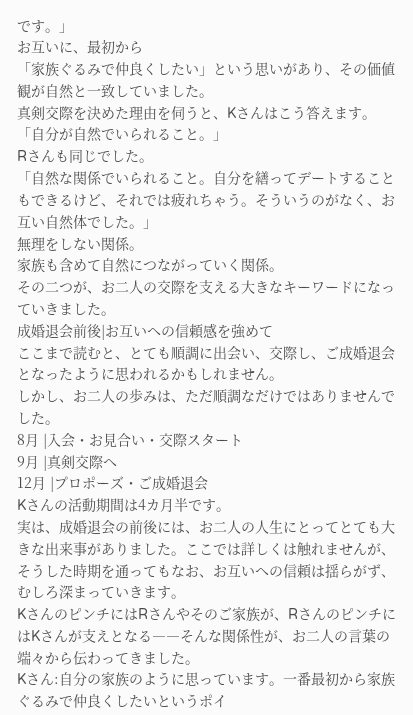です。」
お互いに、最初から
「家族ぐるみで仲良くしたい」という思いがあり、その価値観が自然と一致していました。
真剣交際を決めた理由を伺うと、Kさんはこう答えます。
「自分が自然でいられること。」
Rさんも同じでした。
「自然な関係でいられること。自分を繕ってデートすることもできるけど、それでは疲れちゃう。そういうのがなく、お互い自然体でした。」
無理をしない関係。
家族も含めて自然につながっていく関係。
その二つが、お二人の交際を支える大きなキーワードになっていきました。
成婚退会前後|お互いへの信頼感を強めて
ここまで読むと、とても順調に出会い、交際し、ご成婚退会となったように思われるかもしれません。
しかし、お二人の歩みは、ただ順調なだけではありませんでした。
8月 |入会・お見合い・交際スタート
9月 |真剣交際へ
12月 |プロポーズ・ご成婚退会
Kさんの活動期間は4カ月半です。
実は、成婚退会の前後には、お二人の人生にとってとても大きな出来事がありました。ここでは詳しくは触れませんが、そうした時期を通ってもなお、お互いへの信頼は揺らがず、むしろ深まっていきます。
KさんのピンチにはRさんやそのご家族が、RさんのピンチにはKさんが支えとなる――そんな関係性が、お二人の言葉の端々から伝わってきました。
Kさん:自分の家族のように思っています。一番最初から家族ぐるみで仲良くしたいというポイ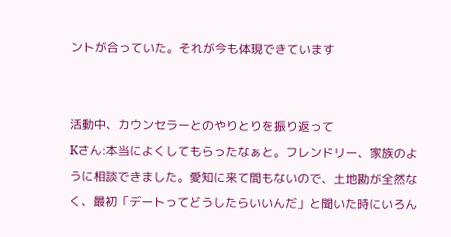ントが合っていた。それが今も体現できています


活動中、カウンセラーとのやりとりを振り返って
Kさん:本当によくしてもらったなぁと。フレンドリー、家族のように相談できました。愛知に来て間もないので、土地勘が全然なく、最初「デートってどうしたらいいんだ」と聞いた時にいろん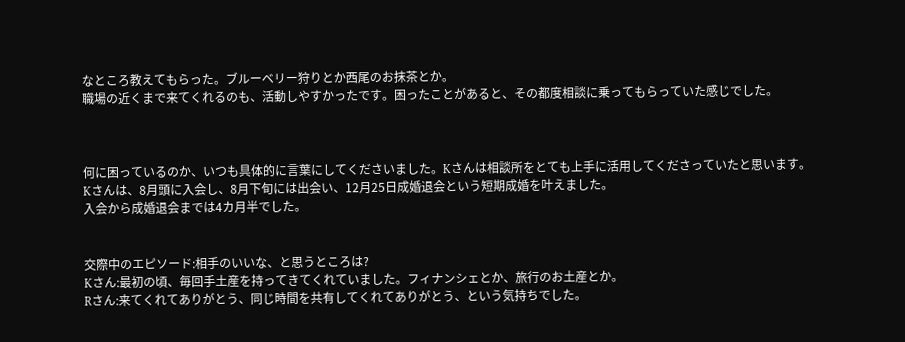なところ教えてもらった。ブルーベリー狩りとか西尾のお抹茶とか。
職場の近くまで来てくれるのも、活動しやすかったです。困ったことがあると、その都度相談に乗ってもらっていた感じでした。



何に困っているのか、いつも具体的に言葉にしてくださいました。Kさんは相談所をとても上手に活用してくださっていたと思います。
Kさんは、8月頭に入会し、8月下旬には出会い、12月25日成婚退会という短期成婚を叶えました。
入会から成婚退会までは4カ月半でした。


交際中のエピソード:相手のいいな、と思うところは?
Kさん:最初の頃、毎回手土産を持ってきてくれていました。フィナンシェとか、旅行のお土産とか。
Rさん:来てくれてありがとう、同じ時間を共有してくれてありがとう、という気持ちでした。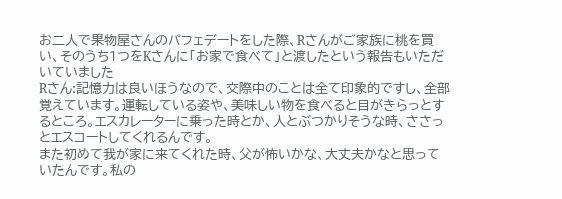お二人で果物屋さんのパフェデートをした際、Rさんがご家族に桃を買い、そのうち1つをKさんに「お家で食べて」と渡したという報告もいただいていました
Rさん:記憶力は良いほうなので、交際中のことは全て印象的ですし、全部覚えています。運転している姿や、美味しい物を食べると目がきらっとするところ。エスカレーターに乗った時とか、人とぶつかりそうな時、ささっとエスコートしてくれるんです。
また初めて我が家に来てくれた時、父が怖いかな、大丈夫かなと思っていたんです。私の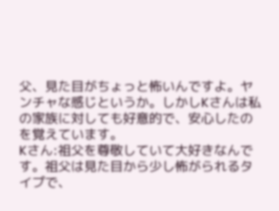父、見た目がちょっと怖いんですよ。ヤンチャな感じというか。しかしKさんは私の家族に対しても好意的で、安心したのを覚えています。
Kさん:祖父を尊敬していて大好きなんです。祖父は見た目から少し怖がられるタイプで、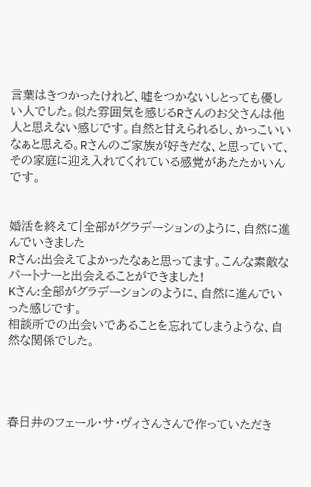言葉はきつかったけれど、嘘をつかないしとっても優しい人でした。似た雰囲気を感じるRさんのお父さんは他人と思えない感じです。自然と甘えられるし、かっこいいなぁと思える。Rさんのご家族が好きだな、と思っていて、その家庭に迎え入れてくれている感覚があたたかいんです。


婚活を終えて|全部がグラデーションのように、自然に進んでいきました
Rさん:出会えてよかったなぁと思ってます。こんな素敵なパートナーと出会えることができました!
Kさん:全部がグラデーションのように、自然に進んでいった感じです。
相談所での出会いであることを忘れてしまうような、自然な関係でした。




春日井のフェール・サ・ヴィさんさんで作っていただき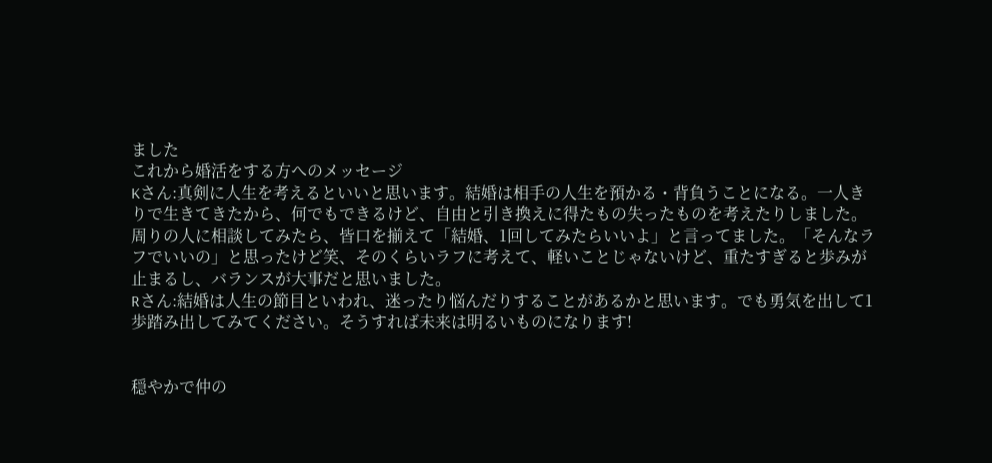ました
これから婚活をする方へのメッセージ
Kさん:真剣に人生を考えるといいと思います。結婚は相手の人生を預かる・背負うことになる。一人きりで生きてきたから、何でもできるけど、自由と引き換えに得たもの失ったものを考えたりしました。
周りの人に相談してみたら、皆口を揃えて「結婚、1回してみたらいいよ」と言ってました。「そんなラフでいいの」と思ったけど笑、そのくらいラフに考えて、軽いことじゃないけど、重たすぎると歩みが止まるし、バランスが大事だと思いました。
Rさん:結婚は人生の節目といわれ、迷ったり悩んだりすることがあるかと思います。でも勇気を出して1歩踏み出してみてください。そうすれば未来は明るいものになります!


穏やかで仲の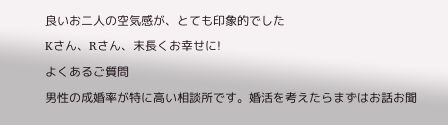良いお二人の空気感が、とても印象的でした
Kさん、Rさん、末長くお幸せに!
よくあるご質問
男性の成婚率が特に高い相談所です。婚活を考えたらまずはお話お聞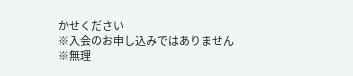かせください
※入会のお申し込みではありません
※無理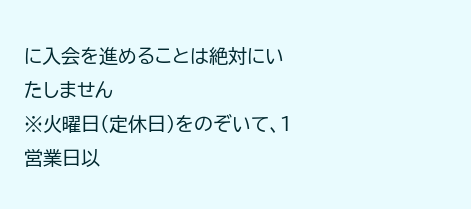に入会を進めることは絶対にいたしません
※火曜日(定休日)をのぞいて、1営業日以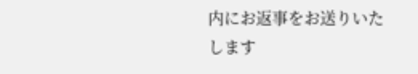内にお返事をお送りいたします